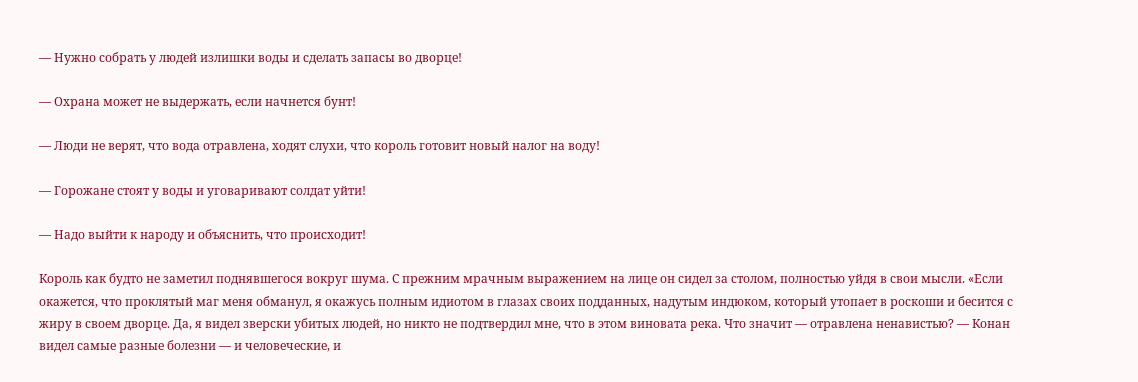— Нужно собрать у людей излишки воды и сделать запасы во дворце!

— Охрана может не выдержать, если начнется бунт!

— Люди не верят, что вода отравлена, ходят слухи, что король готовит новый налог на воду!

— Горожане стоят у воды и уговаривают солдат уйти!

— Надо выйти к народу и объяснить, что происходит!

Король как будто не заметил поднявшегося вокруг шума. С прежним мрачным выражением на лице он сидел за столом, полностью уйдя в свои мысли. «Если окажется, что проклятый маг меня обманул, я окажусь полным идиотом в глазах своих подданных, надутым индюком, который утопает в роскоши и бесится с жиру в своем дворце. Да, я видел зверски убитых людей, но никто не подтвердил мне, что в этом виновата река. Что значит — отравлена ненавистью? — Конан видел самые разные болезни — и человеческие, и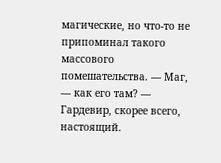магические, но что-то не припоминал такого массового помешательства. — Маг, — как его там? — Гардевир, скорее всего, настоящий.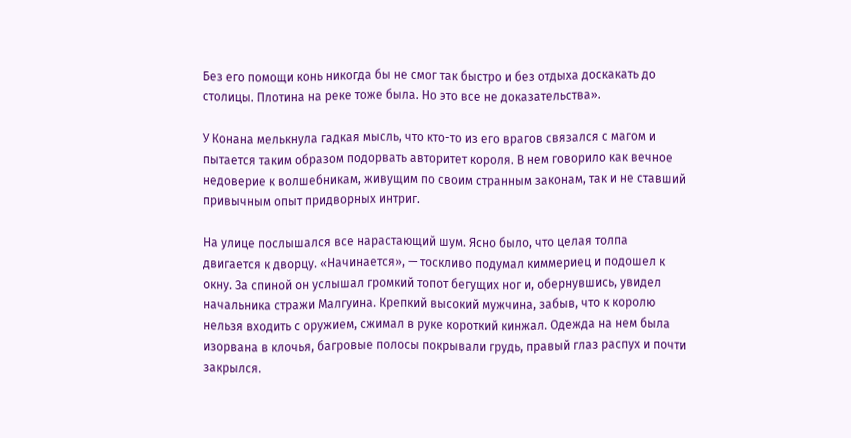Без его помощи конь никогда бы не смог так быстро и без отдыха доскакать до столицы. Плотина на реке тоже была. Но это все не доказательства».

У Конана мелькнула гадкая мысль, что кто-то из его врагов связался с магом и пытается таким образом подорвать авторитет короля. В нем говорило как вечное недоверие к волшебникам, живущим по своим странным законам, так и не ставший привычным опыт придворных интриг.

На улице послышался все нарастающий шум. Ясно было, что целая толпа двигается к дворцу. «Начинается», — тоскливо подумал киммериец и подошел к окну. За спиной он услышал громкий топот бегущих ног и, обернувшись, увидел начальника стражи Малгуина. Крепкий высокий мужчина, забыв, что к королю нельзя входить с оружием, сжимал в руке короткий кинжал. Одежда на нем была изорвана в клочья, багровые полосы покрывали грудь, правый глаз распух и почти закрылся.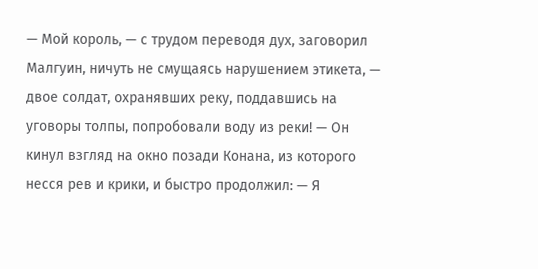— Мой король, — с трудом переводя дух, заговорил Малгуин, ничуть не смущаясь нарушением этикета, — двое солдат, охранявших реку, поддавшись на уговоры толпы, попробовали воду из реки! — Он кинул взгляд на окно позади Конана, из которого несся рев и крики, и быстро продолжил: — Я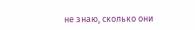не знаю, сколько они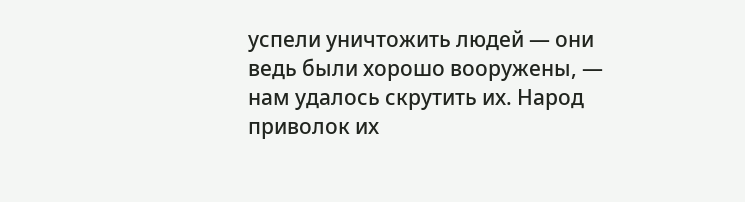успели уничтожить людей — они ведь были хорошо вооружены, — нам удалось скрутить их. Народ приволок их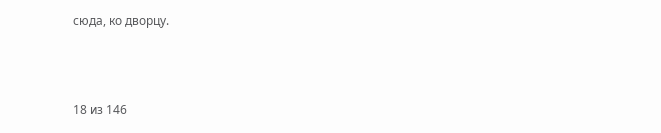сюда, ко дворцу.



18 из 146